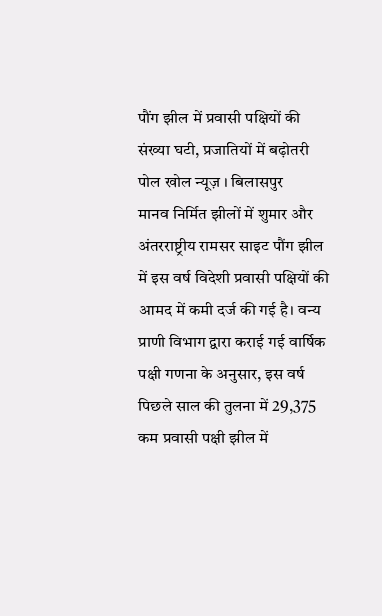पौंग झील में प्रवासी पक्षियों की संख्या घटी, प्रजातियों में बढ़ोतरी
पोल खोल न्यूज़ । बिलासपुर
मानव निर्मित झीलों में शुमार और अंतरराष्ट्रीय रामसर साइट पौंग झील में इस वर्ष विदेशी प्रवासी पक्षियों की आमद में कमी दर्ज की गई है। वन्य प्राणी विभाग द्वारा कराई गई वार्षिक पक्षी गणना के अनुसार, इस वर्ष पिछले साल की तुलना में 29,375 कम प्रवासी पक्षी झील में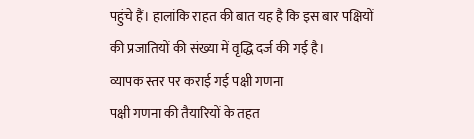पहुंचे हैं। हालांकि राहत की बात यह है कि इस बार पक्षियों की प्रजातियों की संख्या में वृद्धि दर्ज की गई है।
व्यापक स्तर पर कराई गई पक्षी गणना
पक्षी गणना की तैयारियों के तहत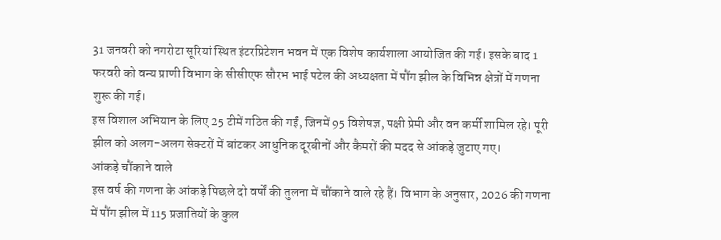31 जनवरी को नगरोटा सूरियां स्थित इंटरप्रिटेशन भवन में एक विशेष कार्यशाला आयोजित की गई। इसके बाद 1 फरवरी को वन्य प्राणी विभाग के सीसीएफ सौरभ भाई पटेल की अध्यक्षता में पौंग झील के विभिन्न क्षेत्रों में गणना शुरू की गई।
इस विशाल अभियान के लिए 25 टीमें गठित की गईं, जिनमें 95 विशेषज्ञ, पक्षी प्रेमी और वन कर्मी शामिल रहे। पूरी झील को अलग-अलग सेक्टरों में बांटकर आधुनिक दूरबीनों और कैमरों की मदद से आंकड़े जुटाए गए।
आंकड़े चौंकाने वाले
इस वर्ष की गणना के आंकड़े पिछले दो वर्षों की तुलना में चौंकाने वाले रहे हैं। विभाग के अनुसार, 2026 की गणना में पौंग झील में 115 प्रजातियों के कुल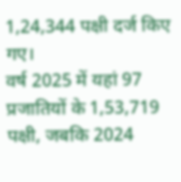1,24,344 पक्षी दर्ज किए गए।
वर्ष 2025 में यहां 97 प्रजातियों के 1,53,719 पक्षी, जबकि 2024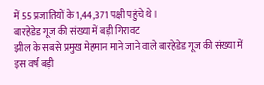में 55 प्रजातियों के 1,44,371 पक्षी पहुंचे थे।
बारहेडेड गूज की संख्या में बड़ी गिरावट
झील के सबसे प्रमुख मेहमान माने जाने वाले बारहेडेड गूज की संख्या में इस वर्ष बड़ी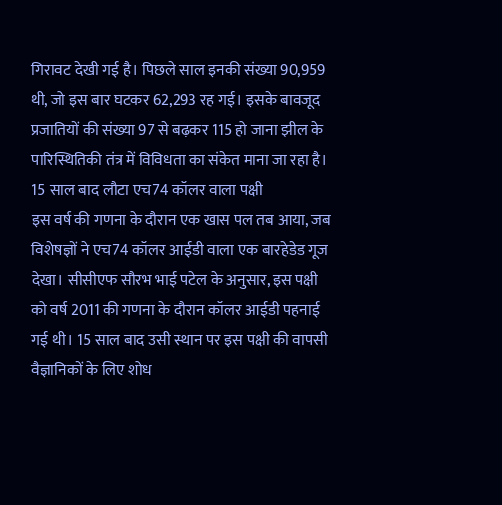गिरावट देखी गई है। पिछले साल इनकी संख्या 90,959 थी, जो इस बार घटकर 62,293 रह गई। इसके बावजूद प्रजातियों की संख्या 97 से बढ़कर 115 हो जाना झील के पारिस्थितिकी तंत्र में विविधता का संकेत माना जा रहा है।
15 साल बाद लौटा एच74 कॉलर वाला पक्षी
इस वर्ष की गणना के दौरान एक खास पल तब आया, जब विशेषज्ञों ने एच74 कॉलर आईडी वाला एक बारहेडेड गूज देखा। सीसीएफ सौरभ भाई पटेल के अनुसार, इस पक्षी को वर्ष 2011 की गणना के दौरान कॉलर आईडी पहनाई गई थी। 15 साल बाद उसी स्थान पर इस पक्षी की वापसी वैज्ञानिकों के लिए शोध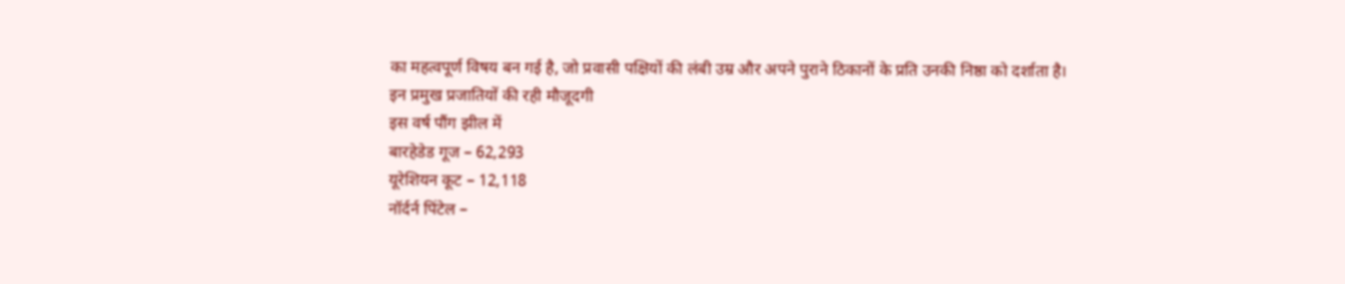का महत्वपूर्ण विषय बन गई है, जो प्रवासी पक्षियों की लंबी उम्र और अपने पुराने ठिकानों के प्रति उनकी निष्ठा को दर्शाता है।
इन प्रमुख प्रजातियों की रही मौजूदगी
इस वर्ष पौंग झील में
बारहेडेड गूज – 62,293
यूरेशियन कूट – 12,118
नॉर्दर्न पिंटेल –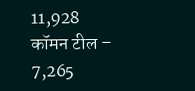11,928
कॉमन टील – 7,265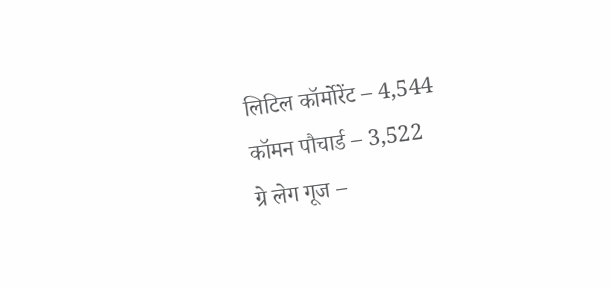लिटिल कॉर्मोरेंट – 4,544
कॉमन पौचार्ड – 3,522
ग्रे लेग गूज –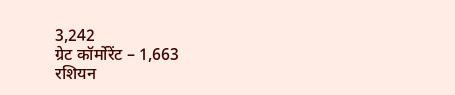3,242
ग्रेट कॉर्मोरेंट – 1,663
रशियन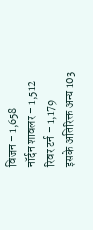विजन – 1,658
नॉर्दन शावलर – 1,512
रिवर टर्न – 1,179
इसके अतिरिक्त अन्य 103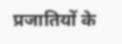प्रजातियों के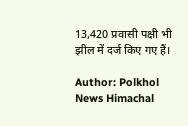13,420 प्रवासी पक्षी भी झील में दर्ज किए गए हैं।

Author: Polkhol News Himachal